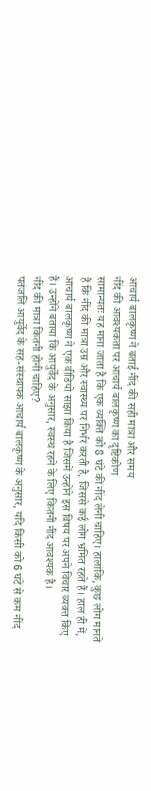आचार्य बालकृष्ण ने बताई नींद की सही मात्रा और समय
नींद की आवश्यकता पर आचार्य बालकृष्ण का दृष्टिकोण
सामान्यतः यह माना जाता है कि एक व्यक्ति को 8 घंटे की नींद लेनी चाहिए। हालांकि, कुछ लोग मानते हैं कि नींद की मात्रा उम्र और स्वास्थ्य पर निर्भर करती है, जिससे कई लोग भ्रमित रहते हैं। हाल ही में, आचार्य बालकृष्ण ने एक वीडियो साझा किया है जिसमें उन्होंने इस विषय पर अपने विचार व्यक्त किए हैं। उन्होंने बताया कि आयुर्वेद के अनुसार, स्वस्थ रहने के लिए कितनी नींद आवश्यक है।
नींद की मात्रा कितनी होनी चाहिए?
पतंजलि आयुर्वेद के सह-संस्थापक आचार्य बालकृष्ण के अनुसार, यदि किसी को 6 घंटे से कम नींद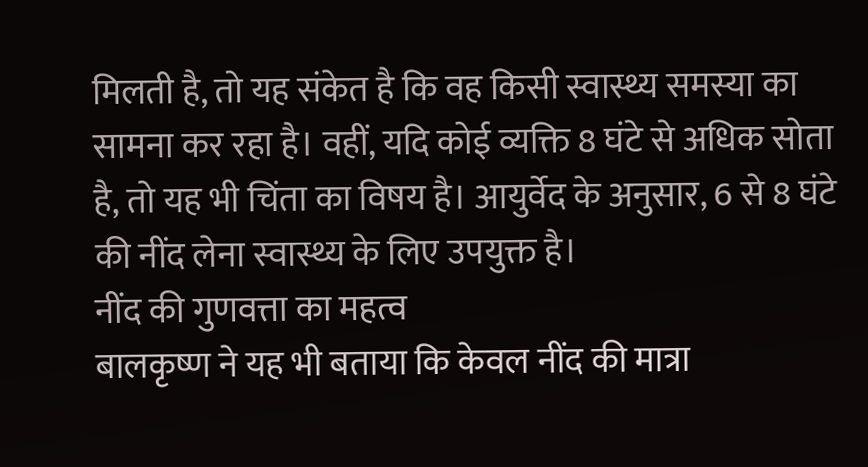मिलती है, तो यह संकेत है कि वह किसी स्वास्थ्य समस्या का सामना कर रहा है। वहीं, यदि कोई व्यक्ति 8 घंटे से अधिक सोता है, तो यह भी चिंता का विषय है। आयुर्वेद के अनुसार, 6 से 8 घंटे की नींद लेना स्वास्थ्य के लिए उपयुक्त है।
नींद की गुणवत्ता का महत्व
बालकृष्ण ने यह भी बताया कि केवल नींद की मात्रा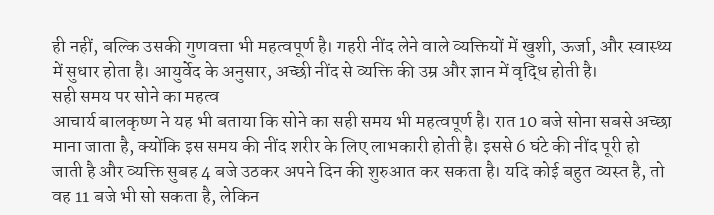ही नहीं, बल्कि उसकी गुणवत्ता भी महत्वपूर्ण है। गहरी नींद लेने वाले व्यक्तियों में खुशी, ऊर्जा, और स्वास्थ्य में सुधार होता है। आयुर्वेद के अनुसार, अच्छी नींद से व्यक्ति की उम्र और ज्ञान में वृद्धि होती है।
सही समय पर सोने का महत्व
आचार्य बालकृष्ण ने यह भी बताया कि सोने का सही समय भी महत्वपूर्ण है। रात 10 बजे सोना सबसे अच्छा माना जाता है, क्योंकि इस समय की नींद शरीर के लिए लाभकारी होती है। इससे 6 घंटे की नींद पूरी हो जाती है और व्यक्ति सुबह 4 बजे उठकर अपने दिन की शुरुआत कर सकता है। यदि कोई बहुत व्यस्त है, तो वह 11 बजे भी सो सकता है, लेकिन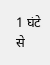1 घंटे से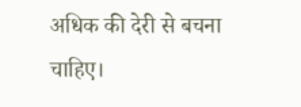अधिक की देरी से बचना चाहिए।